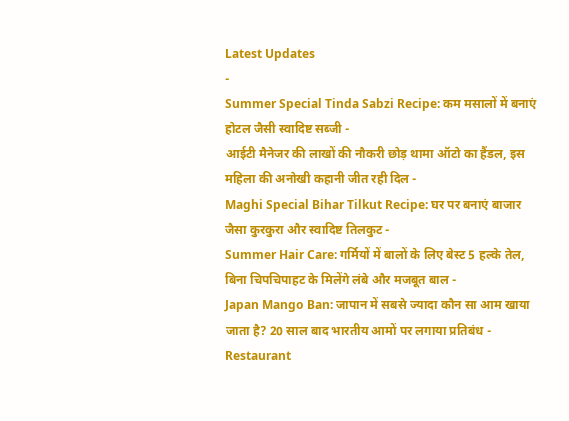Latest Updates
-
Summer Special Tinda Sabzi Recipe: कम मसालों में बनाएं होटल जैसी स्वादिष्ट सब्जी -
आईटी मैनेजर की लाखों की नौकरी छोड़ थामा ऑटो का हैंडल, इस महिला की अनोखी कहानी जीत रही दिल -
Maghi Special Bihar Tilkut Recipe: घर पर बनाएं बाजार जैसा कुरकुरा और स्वादिष्ट तिलकुट -
Summer Hair Care: गर्मियों में बालों के लिए बेस्ट 5 हल्के तेल, बिना चिपचिपाहट के मिलेंगे लंबे और मजबूत बाल -
Japan Mango Ban: जापान में सबसे ज्यादा कौन सा आम खाया जाता है? 20 साल बाद भारतीय आमों पर लगाया प्रतिबंध -
Restaurant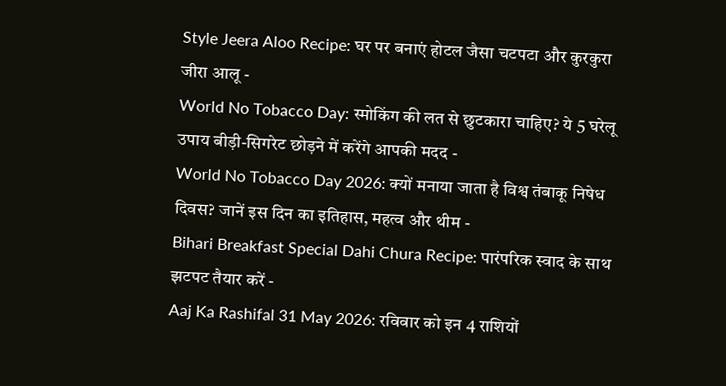Style Jeera Aloo Recipe: घर पर बनाएं होटल जैसा चटपटा और कुरकुरा जीरा आलू -
World No Tobacco Day: स्मोकिंग की लत से छुटकारा चाहिए? ये 5 घरेलू उपाय बीड़ी-सिगरेट छोड़ने में करेंगे आपकी मदद -
World No Tobacco Day 2026: क्यों मनाया जाता है विश्व तंबाकू निषेध दिवस? जानें इस दिन का इतिहास, महत्व और थीम -
Bihari Breakfast Special Dahi Chura Recipe: पारंपरिक स्वाद के साथ झटपट तैयार करें -
Aaj Ka Rashifal 31 May 2026: रविवार को इन 4 राशियों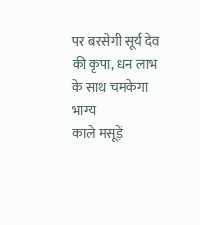पर बरसेगी सूर्य देव की कृपा, धन लाभ के साथ चमकेगा भाग्य
काले मसूड़ें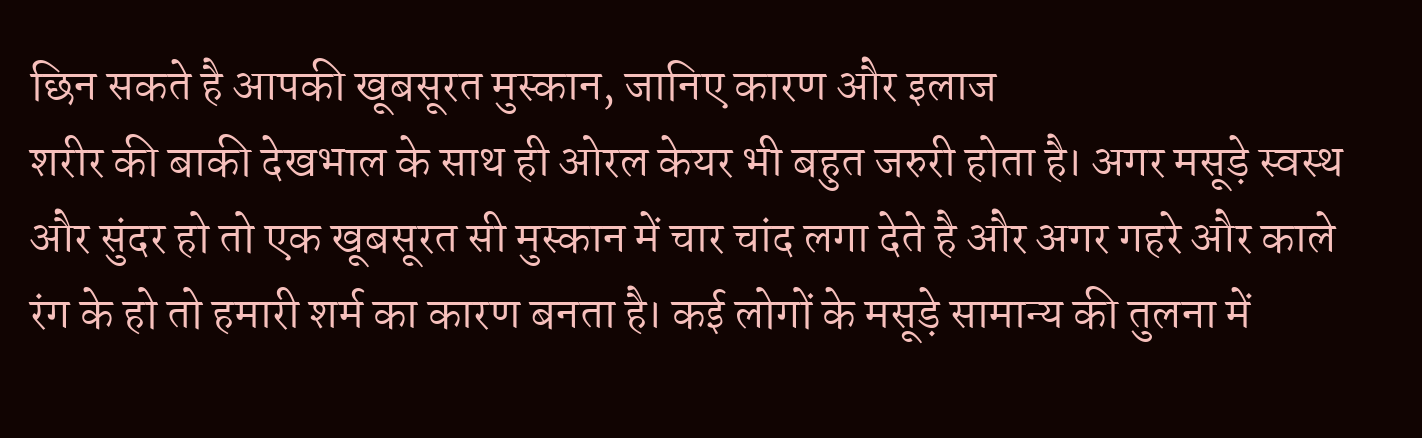छिन सकते है आपकी खूबसूरत मुस्कान, जानिए कारण और इलाज
शरीर की बाकी देखभाल के साथ ही ओरल केयर भी बहुत जरुरी होता है। अगर मसूड़े स्वस्थ और सुंदर हो तो एक खूबसूरत सी मुस्कान में चार चांद लगा देते है और अगर गहरे और काले रंग के हो तो हमारी शर्म का कारण बनता है। कई लोगों के मसूड़े सामान्य की तुलना में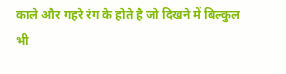काले और गहरे रंग के होते है जो दिखने में बिल्कुल भी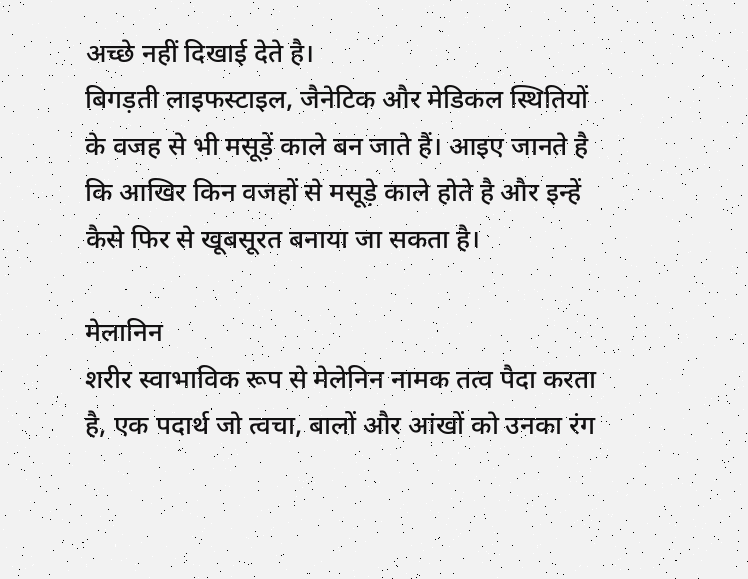अच्छे नहीं दिखाई देते है।
बिगड़ती लाइफस्टाइल, जैनेटिक और मेडिकल स्थितियों के वजह से भी मसूड़ें काले बन जाते हैं। आइए जानते है कि आखिर किन वजहों से मसूड़े काले होते है और इन्हें कैसे फिर से खूबसूरत बनाया जा सकता है।

मेलानिन
शरीर स्वाभाविक रूप से मेलेनिन नामक तत्व पैदा करता है, एक पदार्थ जो त्वचा, बालों और आंखों को उनका रंग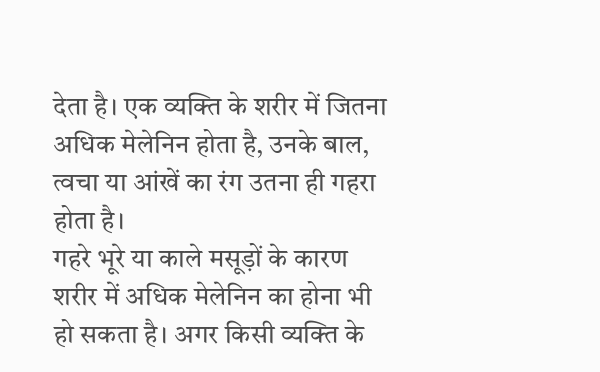देता है। एक व्यक्ति के शरीर में जितना अधिक मेलेनिन होता है, उनके बाल, त्वचा या आंखें का रंग उतना ही गहरा होता है।
गहरे भूरे या काले मसूड़ों के कारण शरीर में अधिक मेलेनिन का होना भी हो सकता है। अगर किसी व्यक्ति के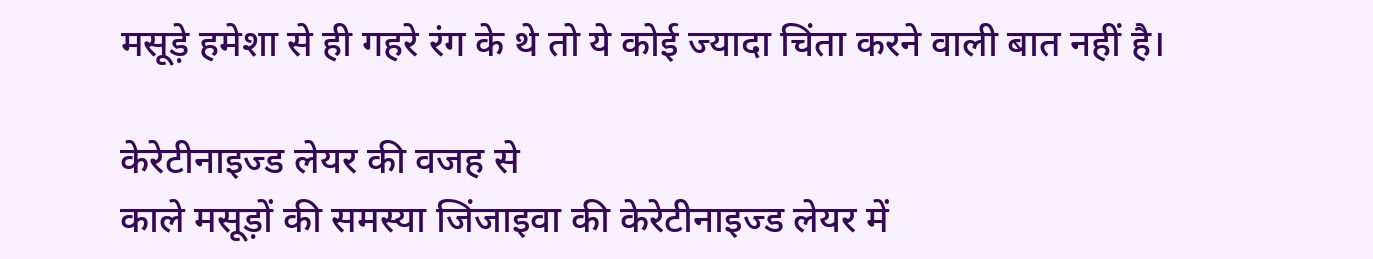मसूड़े हमेशा से ही गहरे रंग के थे तो ये कोई ज्यादा चिंता करने वाली बात नहीं है।

केरेटीनाइज्ड लेयर की वजह से
काले मसूड़ों की समस्या जिंजाइवा की केरेटीनाइज्ड लेयर में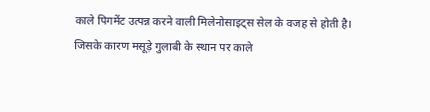काले पिगमेंट उत्पन्न करने वाली मिलेनोसाइट्स सेल के वजह से होती है। जिसके कारण मसूड़े गुलाबी के स्थान पर काले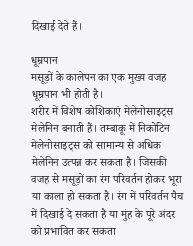दिखाई देते हैं।

धूम्रपान
मसूड़ों के कालेपन का एक मुख्य वजह धूम्रपान भी होती है।
शरीर में विशेष कोशिकाएं मेलेनोसाइट्स मेलेनिन बनाती हैं। तम्बाकू में निकोटिन मेलेनोसाइट्स को सामान्य से अधिक मेलेनिन उत्पन्न कर सकता है। जिसकी वजह से मसूड़ों का रंग परिवर्तन होकर भूरा या काला हो सकता है। रंग में परिवर्तन पैच में दिखाई दे सकता है या मुंह के पूरे अंदर को प्रभावित कर सकता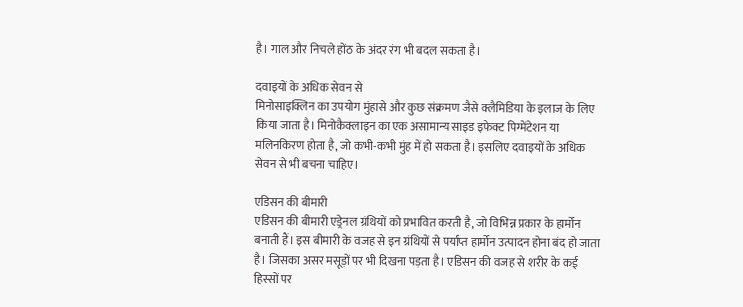है। गाल और निचले होंठ के अंदर रंग भी बदल सकता है।

दवाइयों के अधिक सेवन से
मिनोसाइक्लिन का उपयोग मुंहासे और कुछ संक्रमण जैसे क्लैमिडिया के इलाज के लिए किया जाता है। मिनोकैक्लाइन का एक असामान्य साइड इफेक्ट पिग्मेंटेशन या मलिनकिरण होता है, जो कभी-कभी मुंह में हो सकता है। इसलिए दवाइयों के अधिक सेवन से भी बचना चाहिए।

एडिसन की बीमारी
एडिसन की बीमारी एड्रेनल ग्रंथियों को प्रभावित करती है, जो विभिन्न प्रकार के हार्मोन बनाती हैं। इस बीमारी के वजह से इन ग्रंथियों से पर्याप्त हार्मोन उत्पादन होना बंद हो जाता है। जिसका असर मसूड़ों पर भी दिखना पड़ता है। एडिसन की वजह से शरीर के कई हिस्सों पर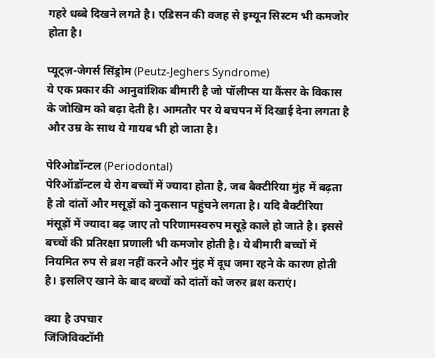गहरे धब्बे दिखने लगते है। एडिसन की वजह से इम्यून सिस्टम भी कमजोर होता है।

प्यूट्ज़-जेगर्स सिंड्रोम (Peutz-Jeghers Syndrome)
ये एक प्रकार की आनुवांशिक बीमारी है जो पॉलीप्स या कैंसर के विकास के जोखिम को बढ़ा देती है। आमतौर पर ये बचपन में दिखाई देना लगता है और उम्र के साथ ये गायब भी हो जाता है।

पेरिओडॉन्टल (Periodontal)
पेरिऑडॉन्टल ये रोग बच्चों में ज्यादा होता है, जब बैक्टीरिया मुंह में बढ़ता है तो दांतों और मसूड़ों को नुकसान पहुंचने लगता है। यदि बैक्टीरिया मंसूड़ों में ज्यादा बढ़ जाए तो परिणामस्वरुप मसूड़े काले हो जाते है। इससे बच्चों की प्रतिरक्षा प्रणाली भी कमजोर होती है। ये बीमारी बच्चों में नियमित रुप से ब्रश नहीं करने और मुंह में दूध जमा रहने के कारण होती है। इसलिए खाने के बाद बच्चों को दांतों को जरुर ब्रश कराएं।

क्या है उपचार
जिंजिविक्टॉमी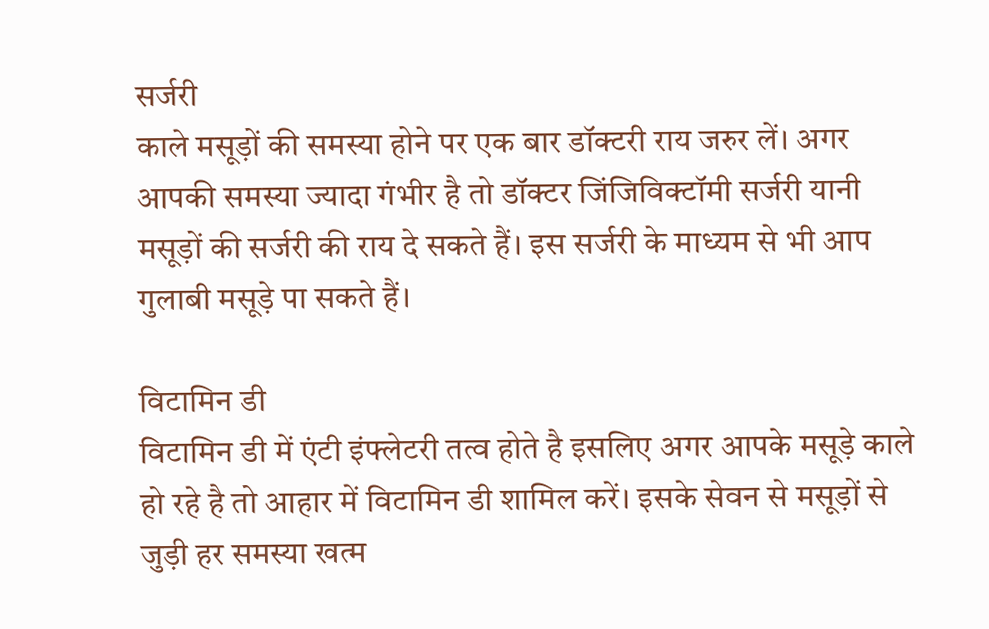सर्जरी
काले मसूड़ों की समस्या होने पर एक बार डॉक्टरी राय जरुर लें। अगर आपकी समस्या ज्यादा गंभीर है तो डॉक्टर जिंजिविक्टॉमी सर्जरी यानी मसूड़ों की सर्जरी की राय दे सकते हैं। इस सर्जरी के माध्यम से भी आप गुलाबी मसूड़े पा सकते हैं।

विटामिन डी
विटामिन डी में एंटी इंफ्लेटरी तत्व होते है इसलिए अगर आपके मसूड़े काले हो रहे है तो आहार में विटामिन डी शामिल करें। इसके सेवन से मसूड़ों से जुड़ी हर समस्या खत्म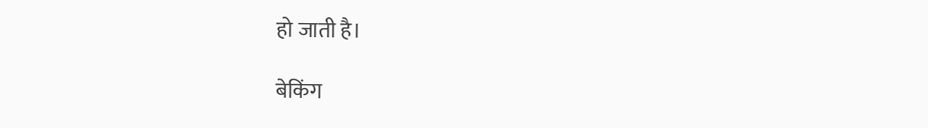हो जाती है।

बेकिंग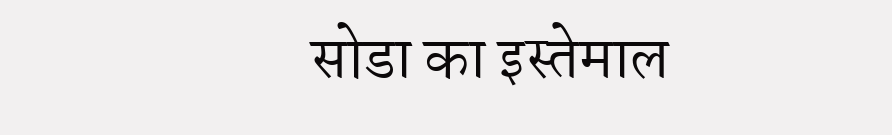सोडा का इस्तेमाल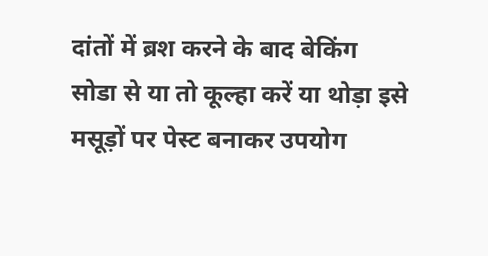दांतों में ब्रश करने के बाद बेकिंग सोडा से या तो कूल्हा करें या थोड़ा इसे मसूड़ों पर पेस्ट बनाकर उपयोग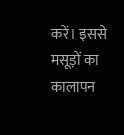करें। इससे मसूड़ों का कालापन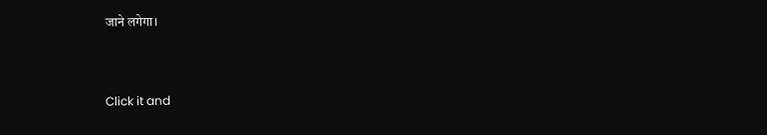जाने लगेगा।



Click it and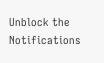Unblock the Notifications